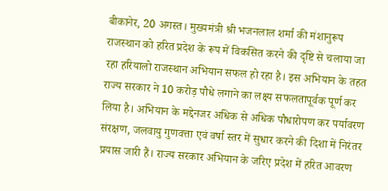बीकानेर, 20 अगस्त। मुख्यमंत्री श्री भजनलाल शर्मा की मंशानुरूप राजस्थान को हरित प्रदेश के रूप में विकसित करने की दृष्टि से चलाया जा रहा हरियालो राजस्थान अभियान सफल हो रहा है। इस अभियान के तहत राज्य सरकार ने 10 करोड़ पौधे लगाने का लक्ष्य सफलतापूर्वक पूर्ण कर लिया है। अभियान के मद्देनजर अधिक से अधिक पौधारोपण कर पर्यावरण संरक्षण, जलवायु गुणवत्ता एवं वर्षा स्तर में सुधार करने की दिशा में निरंतर प्रयास जारी हैं। राज्य सरकार अभियान के जरिए प्रदेश में हरित आवरण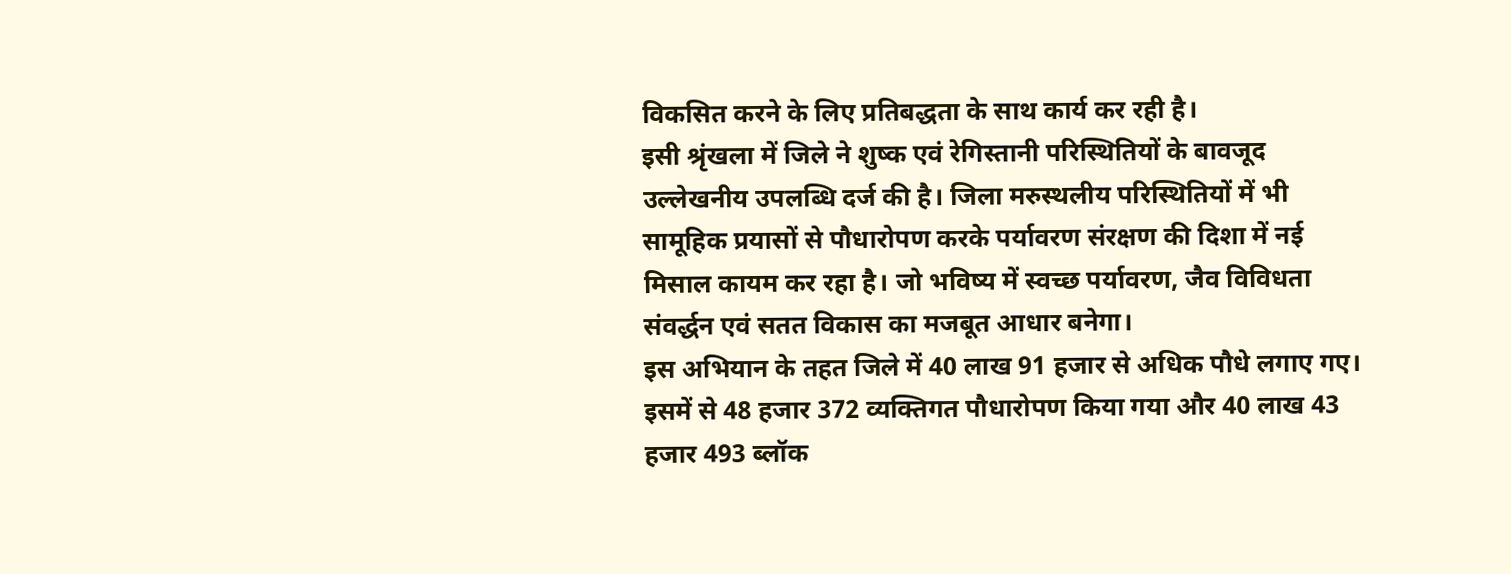विकसित करने के लिए प्रतिबद्धता के साथ कार्य कर रही है।
इसी श्रृंखला में जिले ने शुष्क एवं रेगिस्तानी परिस्थितियों के बावजूद उल्लेखनीय उपलब्धि दर्ज की है। जिला मरुस्थलीय परिस्थितियों में भी सामूहिक प्रयासों से पौधारोपण करके पर्यावरण संरक्षण की दिशा में नई मिसाल कायम कर रहा है। जो भविष्य में स्वच्छ पर्यावरण, जैव विविधता संवर्द्धन एवं सतत विकास का मजबूत आधार बनेगा।
इस अभियान के तहत जिले में 40 लाख 91 हजार से अधिक पौधे लगाए गए। इसमें से 48 हजार 372 व्यक्तिगत पौधारोपण किया गया और 40 लाख 43 हजार 493 ब्लॉक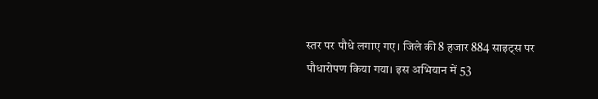स्तर पर पौधे लगाए गए। जिले की 8 हजार 884 साइट्स पर पौधारोपण किया गया। इस अभियान में 53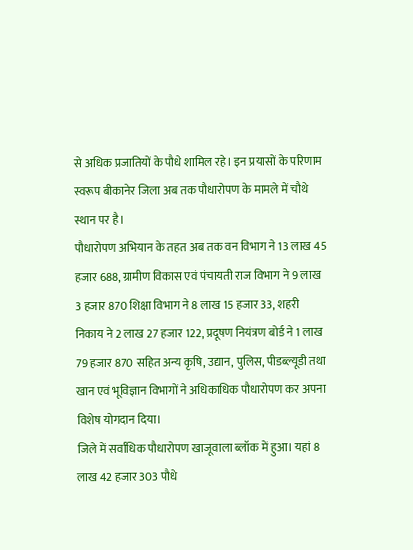से अधिक प्रजातियों के पौधे शामिल रहे। इन प्रयासों के परिणाम स्वरूप बीकानेर जिला अब तक पौधारोपण के मामले में चौथे स्थान पर है।
पौधारोपण अभियान के तहत अब तक वन विभाग ने 13 लाख 45 हजार 688, ग्रामीण विकास एवं पंचायती राज विभाग ने 9 लाख 3 हजार 870 शिक्षा विभाग ने 8 लाख 15 हजार 33, शहरी निकाय ने 2 लाख 27 हजार 122, प्रदूषण नियंत्रण बोर्ड ने 1 लाख 79 हजार 870 सहित अन्य कृषि, उद्यान, पुलिस, पीडब्ल्यूडी तथा खान एवं भूविज्ञान विभागों ने अधिकाधिक पौधारोपण कर अपना विशेष योगदान दिया।
जिले में सर्वाधिक पौधारोपण खाजूवाला ब्लॉक में हुआ। यहां 8 लाख 42 हजार 303 पौधे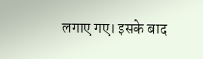लगाए गए। इसके बाद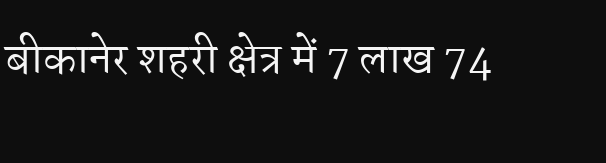बीकानेर शहरी क्षेत्र में 7 लाख 74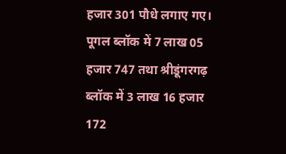हजार 301 पौधे लगाए गए। पूगल ब्लॉक में 7 लाख 05 हजार 747 तथा श्रीडूंगरगढ़ ब्लॉक में 3 लाख 16 हजार 172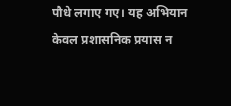पौधे लगाए गए। यह अभियान केवल प्रशासनिक प्रयास न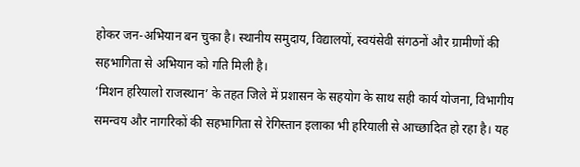होकर जन-अभियान बन चुका है। स्थानीय समुदाय, विद्यालयों, स्वयंसेवी संगठनों और ग्रामीणों की सहभागिता से अभियान को गति मिली है।
‘मिशन हरियालो राजस्थान’ के तहत जिले में प्रशासन के सहयोग के साथ सही कार्य योजना, विभागीय समन्वय और नागरिकों की सहभागिता से रेगिस्तान इलाका भी हरियाली से आच्छादित हो रहा है। यह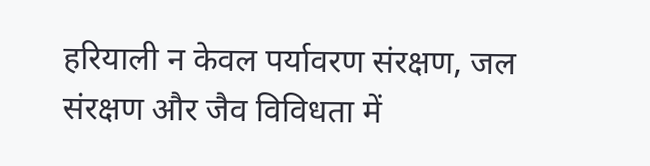हरियाली न केवल पर्यावरण संरक्षण, जल संरक्षण और जैव विविधता में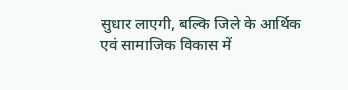सुधार लाएगी, बल्कि जिले के आर्थिक एवं सामाजिक विकास में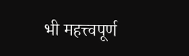भी महत्त्वपूर्ण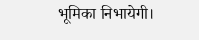भूमिका निभायेगी।